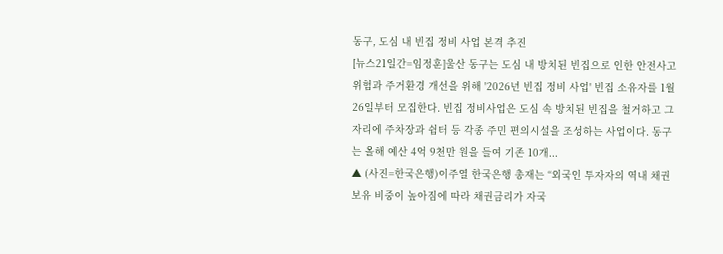동구, 도심 내 빈집 정비 사업 본격 추진
[뉴스21일간=임정훈]울산 동구는 도심 내 방치된 빈집으로 인한 안전사고 위험과 주거환경 개선을 위해 '2026년 빈집 정비 사업' 빈집 소유자를 1월 26일부터 모집한다. 빈집 정비사업은 도심 속 방치된 빈집을 철거하고 그 자리에 주차장과 쉼터 등 각종 주민 편의시설을 조성하는 사업이다. 동구는 올해 예산 4억 9천만 원을 들여 기존 10개...
▲ (사진=한국은행)이주열 한국은행 총재는 “외국인 투자자의 역내 채권 보유 비중이 높아짐에 따라 채권금리가 자국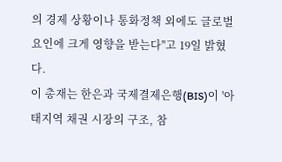의 경제 상황이나 통화정책 외에도 글로벌 요인에 크게 영향을 받는다"고 19일 밝혔다.
이 총재는 한은과 국제결제은행(BIS)이 '아태지역 채권 시장의 구조, 참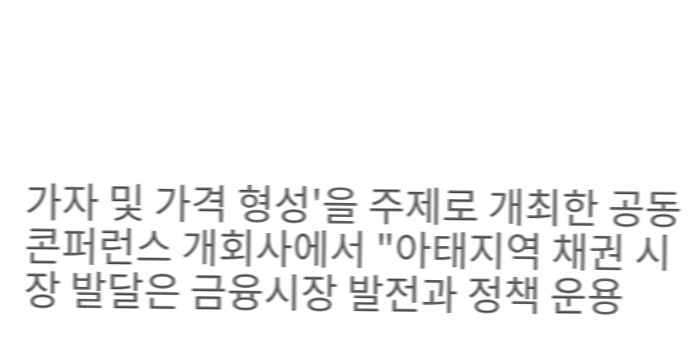가자 및 가격 형성'을 주제로 개최한 공동 콘퍼런스 개회사에서 "아태지역 채권 시장 발달은 금융시장 발전과 정책 운용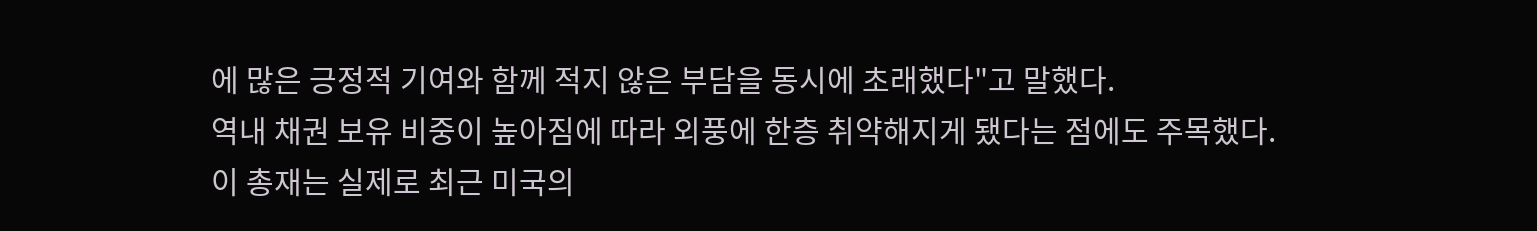에 많은 긍정적 기여와 함께 적지 않은 부담을 동시에 초래했다"고 말했다.
역내 채권 보유 비중이 높아짐에 따라 외풍에 한층 취약해지게 됐다는 점에도 주목했다.
이 총재는 실제로 최근 미국의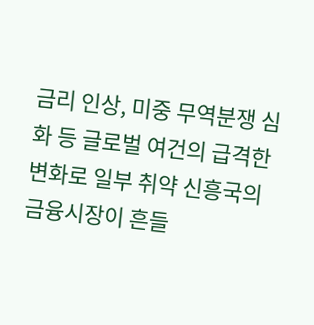금리 인상, 미중 무역분쟁 심화 등 글로벌 여건의 급격한 변화로 일부 취약 신흥국의 금융시장이 흔들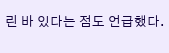린 바 있다는 점도 언급했다.